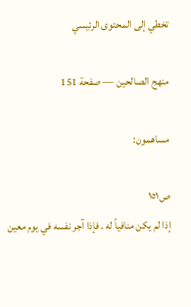تخطي إلى المحتوى الرئيسي

منهج الصالحين — صفحة 151

مساهمون:

ص١٥١
إذا لم يكن منافياً له . فإذا آجر نفسه في يوم معين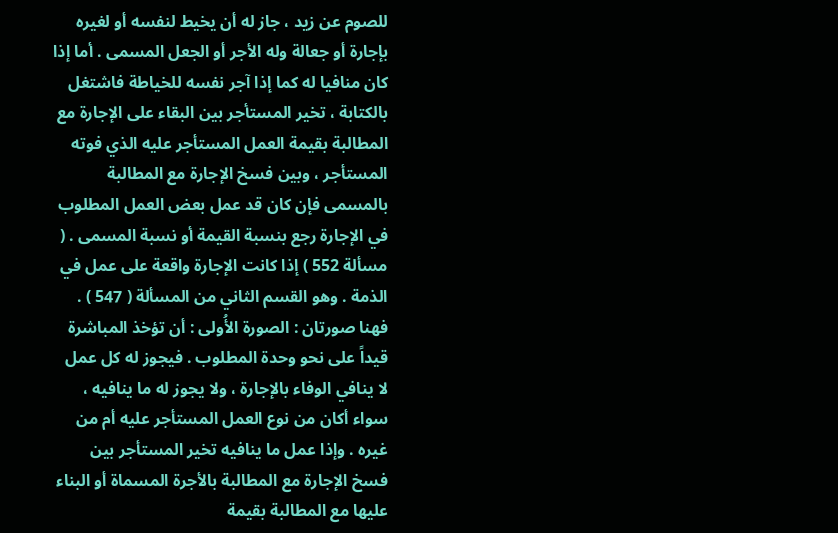للصوم عن زيد ، جاز له أن يخيط لنفسه أو لغيره بإجارة أو جعالة وله الأجر أو الجعل المسمى . أما إذا كان منافيا له كما إذا آجر نفسه للخياطة فاشتغل بالكتابة ، تخير المستأجر بين البقاء على الإجارة مع المطالبة بقيمة العمل المستأجر عليه الذي فوته المستأجر ، وبين فسخ الإجارة مع المطالبة بالمسمى فإن كان قد عمل بعض العمل المطلوب في الإجارة رجع بنسبة القيمة أو نسبة المسمى . ( مسألة 552 ) إذا كانت الإجارة واقعة على عمل في الذمة . وهو القسم الثاني من المسألة ( 547 ) . فهنا صورتان : الصورة الأُولى : أن تؤخذ المباشرة قيداً على نحو وحدة المطلوب . فيجوز له كل عمل لا ينافي الوفاء بالإجارة ، ولا يجوز له ما ينافيه ، سواء أكان من نوع العمل المستأجر عليه أم من غيره . وإذا عمل ما ينافيه تخير المستأجر بين فسخ الإجارة مع المطالبة بالأجرة المسماة أو البناء عليها مع المطالبة بقيمة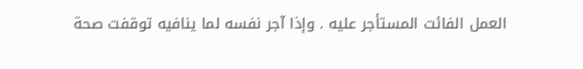العمل الفائت المستأجر عليه . وإذا آجر نفسه لما ينافيه توقفت صحة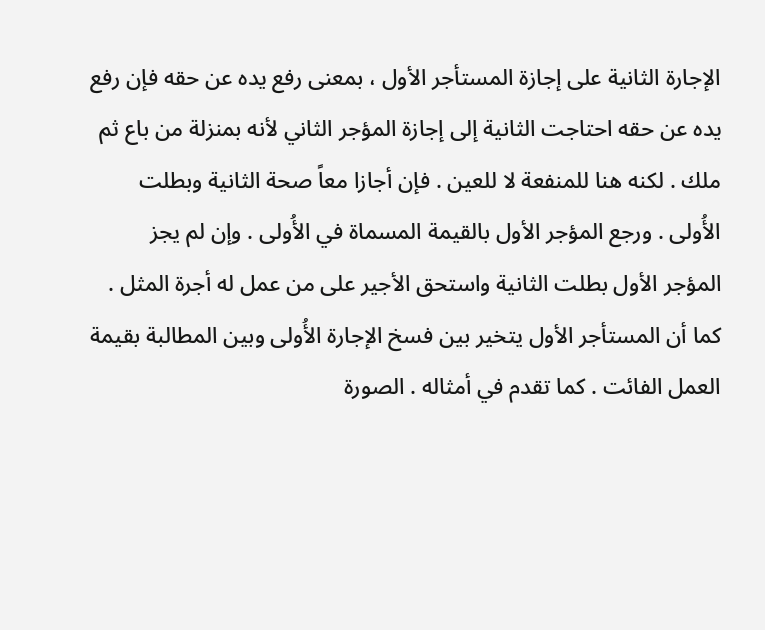الإجارة الثانية على إجازة المستأجر الأول ، بمعنى رفع يده عن حقه فإن رفع يده عن حقه احتاجت الثانية إلى إجازة المؤجر الثاني لأنه بمنزلة من باع ثم ملك . لكنه هنا للمنفعة لا للعين . فإن أجازا معاً صحة الثانية وبطلت الأُولى . ورجع المؤجر الأول بالقيمة المسماة في الأُولى . وإن لم يجز المؤجر الأول بطلت الثانية واستحق الأجير على من عمل له أجرة المثل . كما أن المستأجر الأول يتخير بين فسخ الإجارة الأُولى وبين المطالبة بقيمة العمل الفائت . كما تقدم في أمثاله . الصورة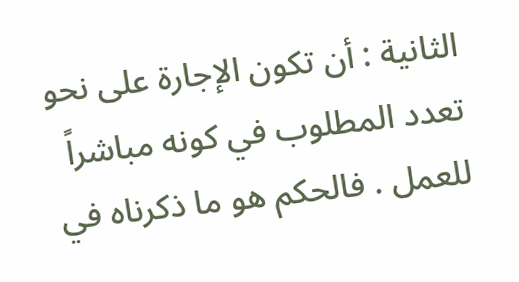الثانية : أن تكون الإجارة على نحو تعدد المطلوب في كونه مباشراً للعمل . فالحكم هو ما ذكرناه في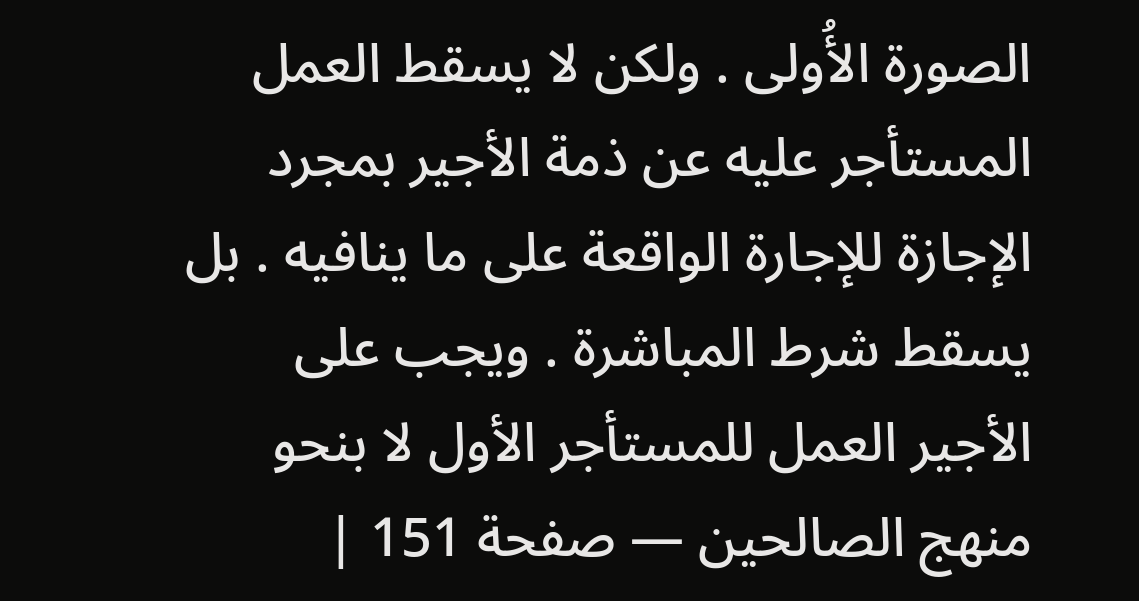الصورة الأُولى . ولكن لا يسقط العمل المستأجر عليه عن ذمة الأجير بمجرد الإجازة للإجارة الواقعة على ما ينافيه . بل يسقط شرط المباشرة . ويجب على الأجير العمل للمستأجر الأول لا بنحو
منهج الصالحين — صفحة 151 |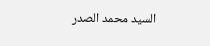السيد محمد الصدر